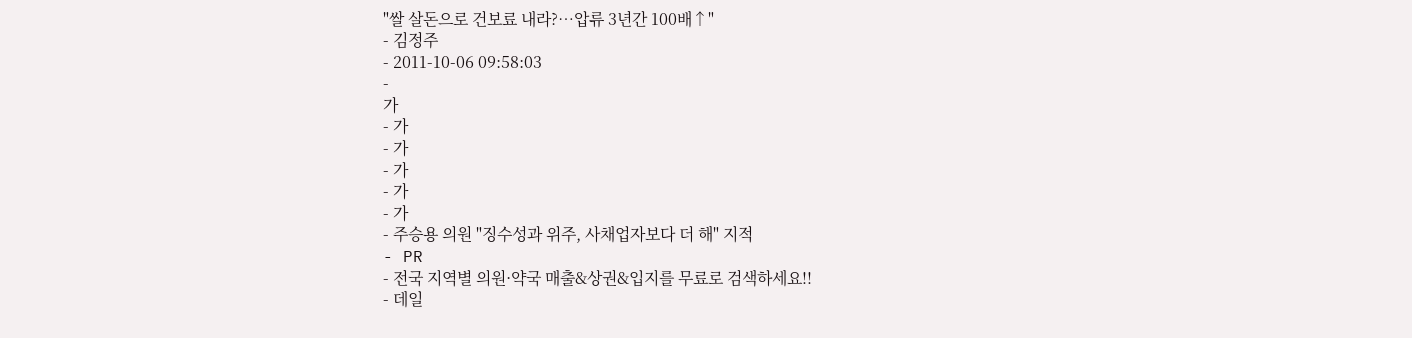"쌀 살돈으로 건보료 내라?…압류 3년간 100배↑"
- 김정주
- 2011-10-06 09:58:03
-
가
- 가
- 가
- 가
- 가
- 가
- 주승용 의원 "징수성과 위주, 사채업자보다 더 해" 지적
- PR
- 전국 지역별 의원·약국 매출&상권&입지를 무료로 검색하세요!!
- 데일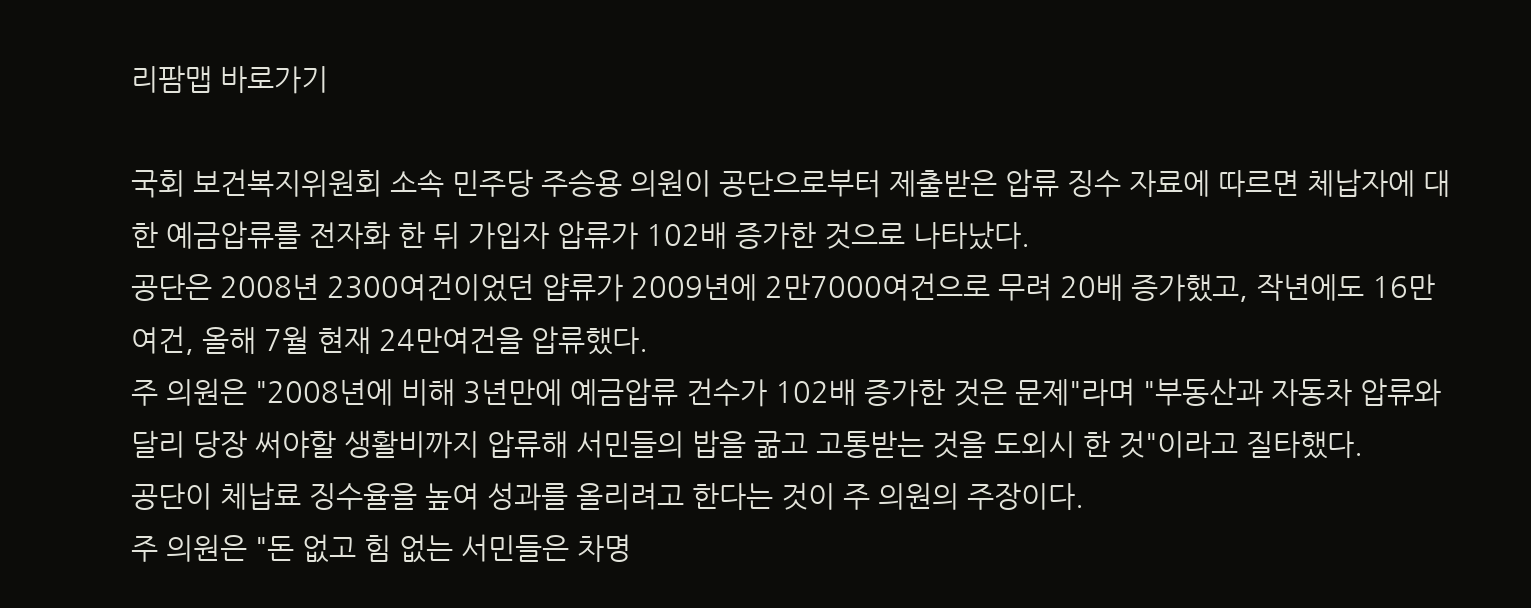리팜맵 바로가기

국회 보건복지위원회 소속 민주당 주승용 의원이 공단으로부터 제출받은 압류 징수 자료에 따르면 체납자에 대한 예금압류를 전자화 한 뒤 가입자 압류가 102배 증가한 것으로 나타났다.
공단은 2008년 2300여건이었던 얍류가 2009년에 2만7000여건으로 무려 20배 증가했고, 작년에도 16만여건, 올해 7월 현재 24만여건을 압류했다.
주 의원은 "2008년에 비해 3년만에 예금압류 건수가 102배 증가한 것은 문제"라며 "부동산과 자동차 압류와 달리 당장 써야할 생활비까지 압류해 서민들의 밥을 굶고 고통받는 것을 도외시 한 것"이라고 질타했다.
공단이 체납료 징수율을 높여 성과를 올리려고 한다는 것이 주 의원의 주장이다.
주 의원은 "돈 없고 힘 없는 서민들은 차명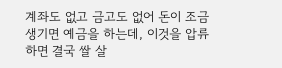계좌도 없고 금고도 없어 돈이 조금 생기면 예금을 하는데, 이것을 압류하면 결국 쌀 살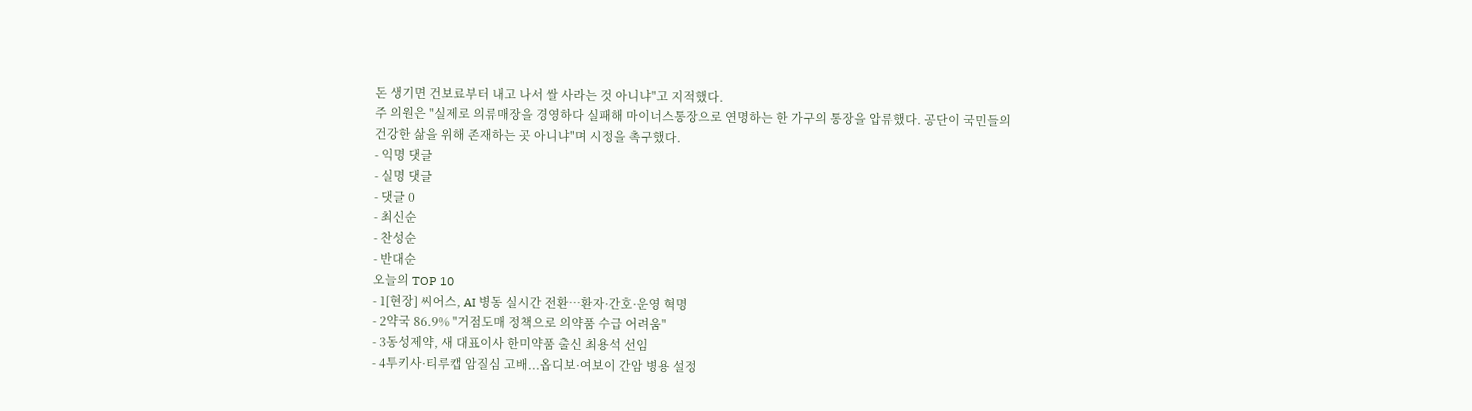돈 생기면 건보료부터 내고 나서 쌀 사라는 것 아니냐"고 지적했다.
주 의원은 "실제로 의류매장을 경영하다 실패해 마이너스통장으로 연명하는 한 가구의 통장을 압류했다. 공단이 국민들의 건강한 삶을 위해 존재하는 곳 아니냐"며 시정을 촉구했다.
- 익명 댓글
- 실명 댓글
- 댓글 0
- 최신순
- 찬성순
- 반대순
오늘의 TOP 10
- 1[현장] 씨어스, AI 병동 실시간 전환…환자·간호·운영 혁명
- 2약국 86.9% "거점도매 정책으로 의약품 수급 어려움"
- 3동성제약, 새 대표이사 한미약품 출신 최용석 선임
- 4투키사·티루캡 암질심 고배...옵디보·여보이 간암 병용 설정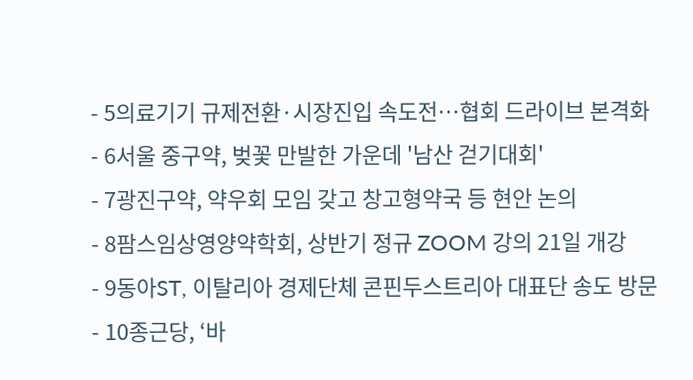- 5의료기기 규제전환·시장진입 속도전…협회 드라이브 본격화
- 6서울 중구약, 벚꽃 만발한 가운데 '남산 걷기대회'
- 7광진구약, 약우회 모임 갖고 창고형약국 등 현안 논의
- 8팜스임상영양약학회, 상반기 정규 ZOOM 강의 21일 개강
- 9동아ST, 이탈리아 경제단체 콘핀두스트리아 대표단 송도 방문
- 10종근당, ‘바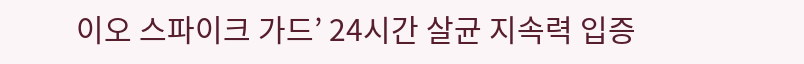이오 스파이크 가드’ 24시간 살균 지속력 입증